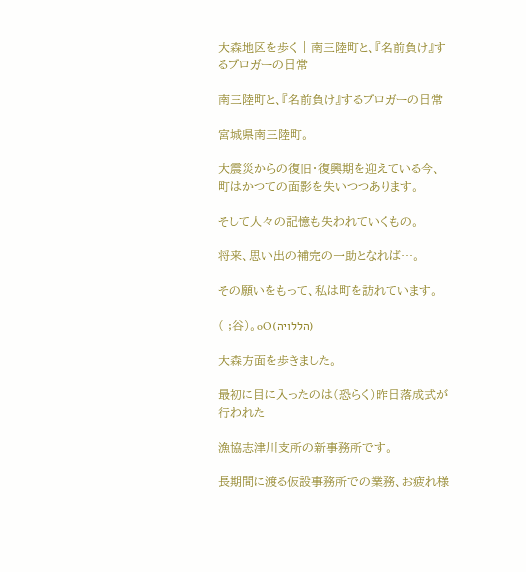大森地区を歩く | 南三陸町と、『名前負け』するブロガーの日常

南三陸町と、『名前負け』するブロガーの日常

宮城県南三陸町。

大震災からの復旧・復興期を迎えている今、
町はかつての面影を失いつつあります。

そして人々の記憶も失われていくもの。

将来、思い出の補完の一助となれば…。

その願いをもって、私は町を訪れています。

( ;谷)。oO(הללויה)

大森方面を歩きました。

最初に目に入ったのは(恐らく)昨日落成式が行われた

漁協志津川支所の新事務所です。

長期間に渡る仮設事務所での業務、お疲れ様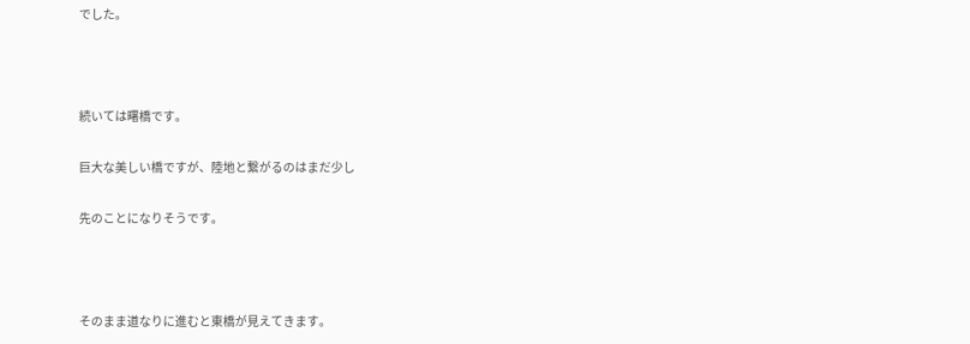でした。



続いては曙橋です。

巨大な美しい橋ですが、陸地と繋がるのはまだ少し

先のことになりそうです。



そのまま道なりに進むと東橋が見えてきます。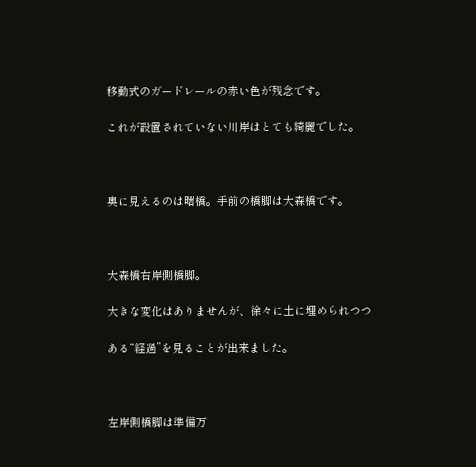移動式のガードレールの赤い色が残念です。

これが設置されていない川岸はとても綺麗でした。



奥に見えるのは曙橋。手前の橋脚は大森橋です。



大森橋右岸側橋脚。

大きな変化はありませんが、徐々に土に埋められつつ

ある“経過”を見ることが出来ました。



左岸側橋脚は準備万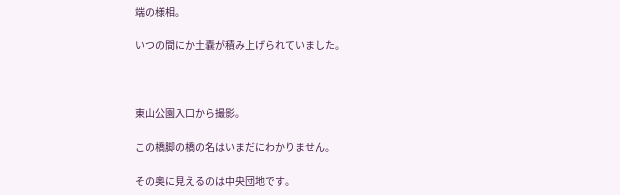端の様相。

いつの間にか土嚢が積み上げられていました。



東山公園入口から撮影。

この橋脚の橋の名はいまだにわかりません。

その奥に見えるのは中央団地です。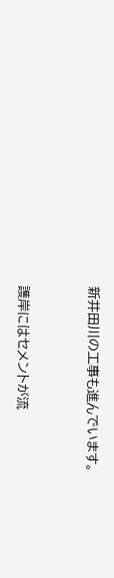新井田川の工事も進んでいます。



護岸にはセメントが流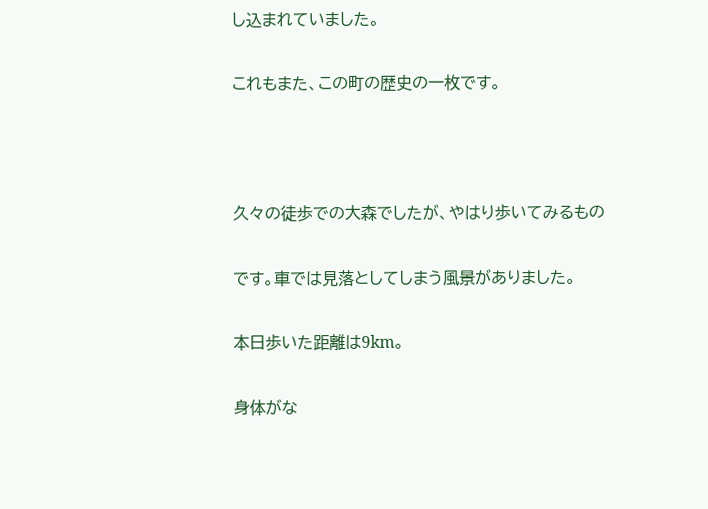し込まれていました。

これもまた、この町の歴史の一枚です。



久々の徒歩での大森でしたが、やはり歩いてみるもの

です。車では見落としてしまう風景がありました。

本日歩いた距離は9km。

身体がな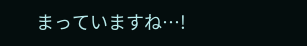まっていますね…!